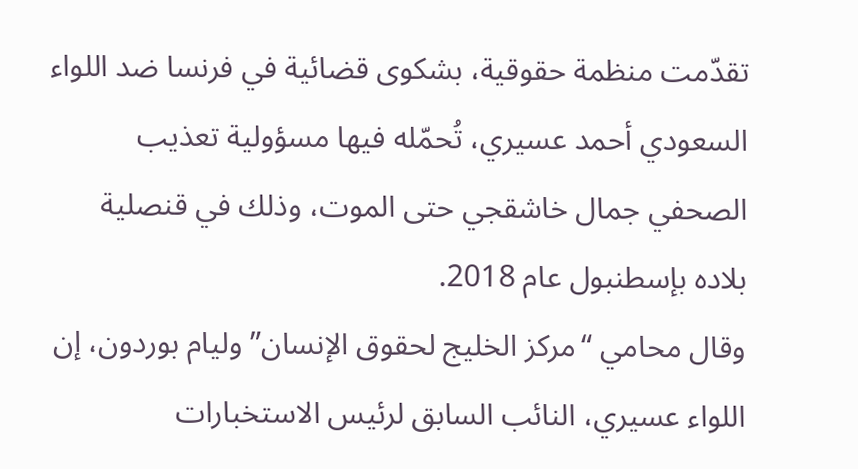تقدّمت منظمة حقوقية، بشكوى قضائية في فرنسا ضد اللواء السعودي أحمد عسيري، تُحمّله فيها مسؤولية تعذيب الصحفي جمال خاشقجي حتى الموت، وذلك في قنصلية بلاده بإسطنبول عام 2018.
وقال محامي “مركز الخليج لحقوق الإنسان” وليام بوردون، إن اللواء عسيري، النائب السابق لرئيس الاستخبارات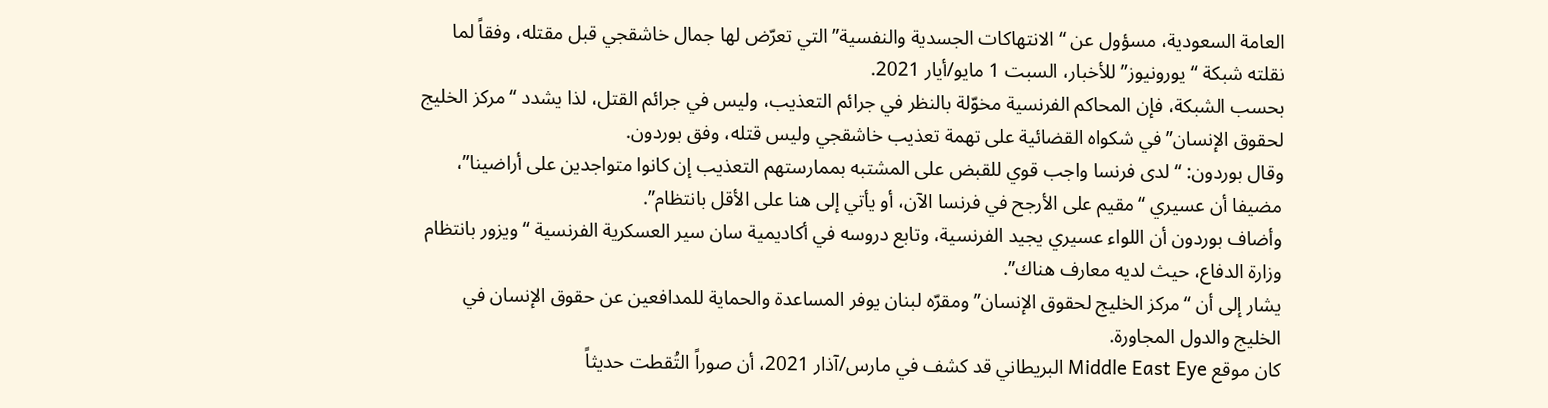العامة السعودية، مسؤول عن “الانتهاكات الجسدية والنفسية” التي تعرّض لها جمال خاشقجي قبل مقتله، وفقاً لما نقلته شبكة “يورونيوز” للأخبار، السبت 1 مايو/أيار 2021.
بحسب الشبكة، فإن المحاكم الفرنسية مخوّلة بالنظر في جرائم التعذيب، وليس في جرائم القتل، لذا يشدد “مركز الخليج لحقوق الإنسان” في شكواه القضائية على تهمة تعذيب خاشقجي وليس قتله، وفق بوردون.
وقال بوردون: “لدى فرنسا واجب قوي للقبض على المشتبه بممارستهم التعذيب إن كانوا متواجدين على أراضينا”، مضيفا أن عسيري “مقيم على الأرجح في فرنسا الآن، أو يأتي إلى هنا على الأقل بانتظام”.
وأضاف بوردون أن اللواء عسيري يجيد الفرنسية، وتابع دروسه في أكاديمية سان سير العسكرية الفرنسية “ويزور بانتظام وزارة الدفاع، حيث لديه معارف هناك”.
يشار إلى أن “مركز الخليج لحقوق الإنسان” ومقرّه لبنان يوفر المساعدة والحماية للمدافعين عن حقوق الإنسان في الخليج والدول المجاورة.
كان موقع Middle East Eye البريطاني قد كشف في مارس/آذار 2021، أن صوراً التُقطت حديثاً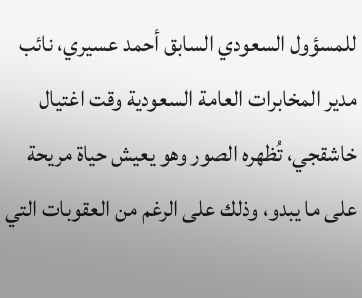للمسؤول السعودي السابق أحمد عسيري، نائب مدير المخابرات العامة السعودية وقت اغتيال خاشقجي، تُظهره الصور وهو يعيش حياة مريحة على ما يبدو، وذلك على الرغم من العقوبات التي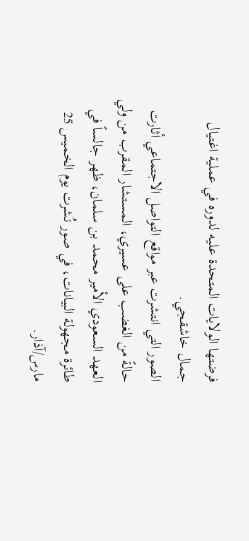فرضتها الولايات المتحدة عليه لدوره في عملية اغتيال جمال خاشقجي.
الصور التي انتشرت عبر مواقع التواصل الاجتماعي أثارت حالةً من الغضب على عسيري، المستشار المقرب من ولي العهد السعودي الأمير محمد بن سلمان، ظهر جالساً في طائرة مجهولة البيانات، في صور نُشرت يوم الخميس 25 مارس/آذار.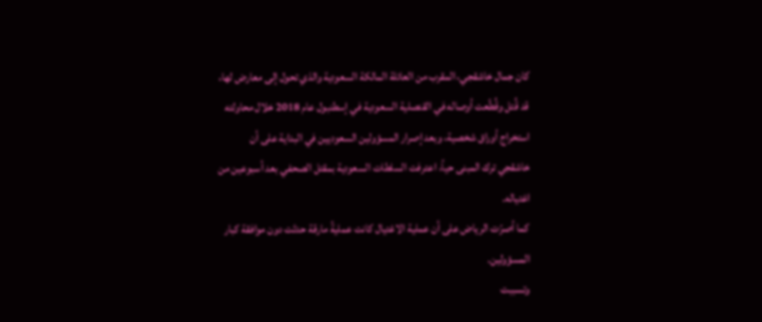كان جمال خاشقجي، المقرب من العائلة المالكة السعودية والذي تحول إلى معارض لها، قد قُتل وقُطّعت أوصاله في القنصلية السعودية في إسطنبول عام 2018 خلال محاولته استخراج أوراق شخصية، وبعد إصرار المسؤولين السعوديين في البداية على أن خاشقجي ترك المبنى حياً، اعترفت السلطات السعودية بمقتل الصحفي بعد أسبوعين من اغتياله.
كما أصرّت الرياض على أن عملية الاغتيال كانت عمليةً مارقة حدثت دون موافقة كبار المسؤولين.
وتسببت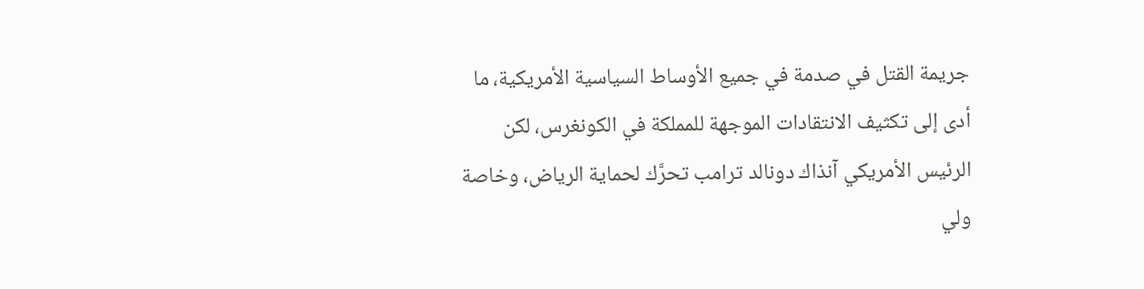جريمة القتل في صدمة في جميع الأوساط السياسية الأمريكية، ما أدى إلى تكثيف الانتقادات الموجهة للمملكة في الكونغرس، لكن الرئيس الأمريكي آنذاك دونالد ترامب تحرَّك لحماية الرياض، وخاصة ولي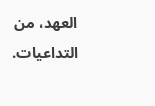العهد، من التداعيات.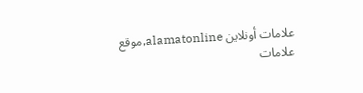علامات أونلاين alamatonline,موقع علامات